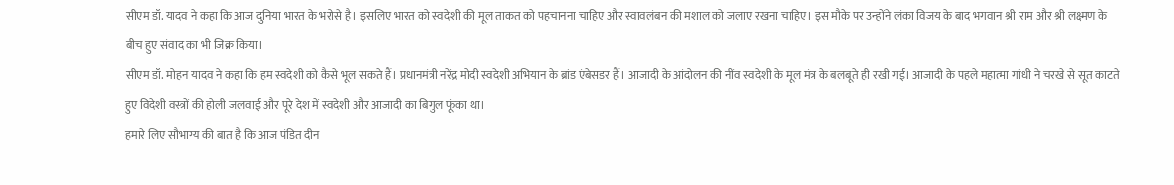सीएम डॉ. यादव ने कहा कि आज दुनिया भारत के भरोसे है। इसलिए भारत को स्वदेशी की मूल ताकत को पहचानना चाहिए और स्वावलंबन की मशाल को जलाए रखना चाहिए। इस मौके पर उन्होंने लंका विजय के बाद भगवान श्री राम और श्री लक्ष्मण के बीच हुए संवाद का भी जिक्र किया।
सीएम डॉ. मोहन यादव ने कहा कि हम स्वदेशी को कैसे भूल सकते हैं। प्रधानमंत्री नरेंद्र मोदी स्वदेशी अभियान के ब्रांड एंबेसडर हैं। आजादी के आंदोलन की नींव स्वदेशी के मूल मंत्र के बलबूते ही रखी गई। आजादी के पहले महात्मा गांधी ने चरखे से सूत काटते हुए विदेशी वस्त्रों की होली जलवाई और पूरे देश में स्वदेशी और आजादी का बिगुल फूंका था।
हमारे लिए सौभाग्य की बात है कि आज पंडित दीन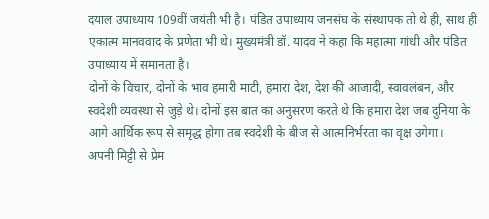दयाल उपाध्याय 109वीं जयंती भी है। पंडित उपाध्याय जनसंघ के संस्थापक तो थे ही, साथ ही एकात्म मानववाद के प्रणेता भी थे। मुख्यमंत्री डॉ. यादव ने कहा कि महात्मा गांधी और पंडित उपाध्याय में समानता है।
दोनों के विचार, दोनों के भाव हमारी माटी, हमारा देश, देश की आजादी, स्वावलंबन, और स्वदेशी व्यवस्था से जुड़े थे। दोनों इस बात का अनुसरण करते थे कि हमारा देश जब दुनिया के आगे आर्थिक रूप से समृद्ध होगा तब स्वदेशी के बीज से आत्मनिर्भरता का वृक्ष उगेगा।
अपनी मिट्टी से प्रेम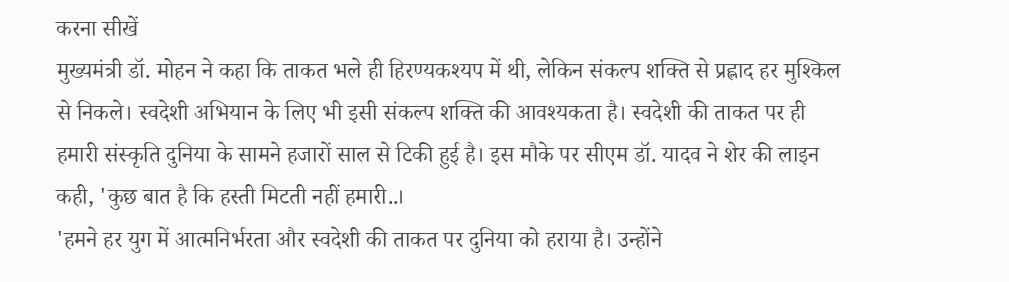करना सीखें
मुख्यमंत्री डॉ. मोहन ने कहा कि ताकत भले ही हिरण्यकश्यप में थी, लेकिन संकल्प शक्ति से प्रह्लाद हर मुश्किल से निकले। स्वदेशी अभियान के लिए भी इसी संकल्प शक्ति की आवश्यकता है। स्वदेशी की ताकत पर ही हमारी संस्कृति दुनिया के सामने हजारों साल से टिकी हुई है। इस मौके पर सीएम डॉ. यादव ने शेर की लाइन कही, 'कुछ बात है कि हस्ती मिटती नहीं हमारी..।
'हमने हर युग में आत्मनिर्भरता और स्वदेशी की ताकत पर दुनिया को हराया है। उन्होंने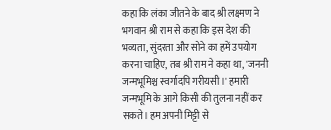कहा कि लंका जीतने के बाद श्री लक्ष्मण ने भगवान श्री राम से कहा कि इस देश की भव्यता, सुंदरता और सोने का हमें उपयोग करना चाहिए, तब श्री राम ने कहा था, 'जननी जन्मभूमिश्च स्वर्गादपि गरीयसी।' हमारी जन्मभूमि के आगे किसी की तुलना नहीं कर सकते। हम अपनी मिट्टी से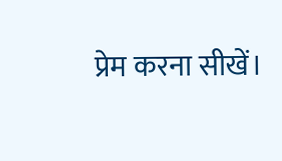प्रेम करना सीखें।